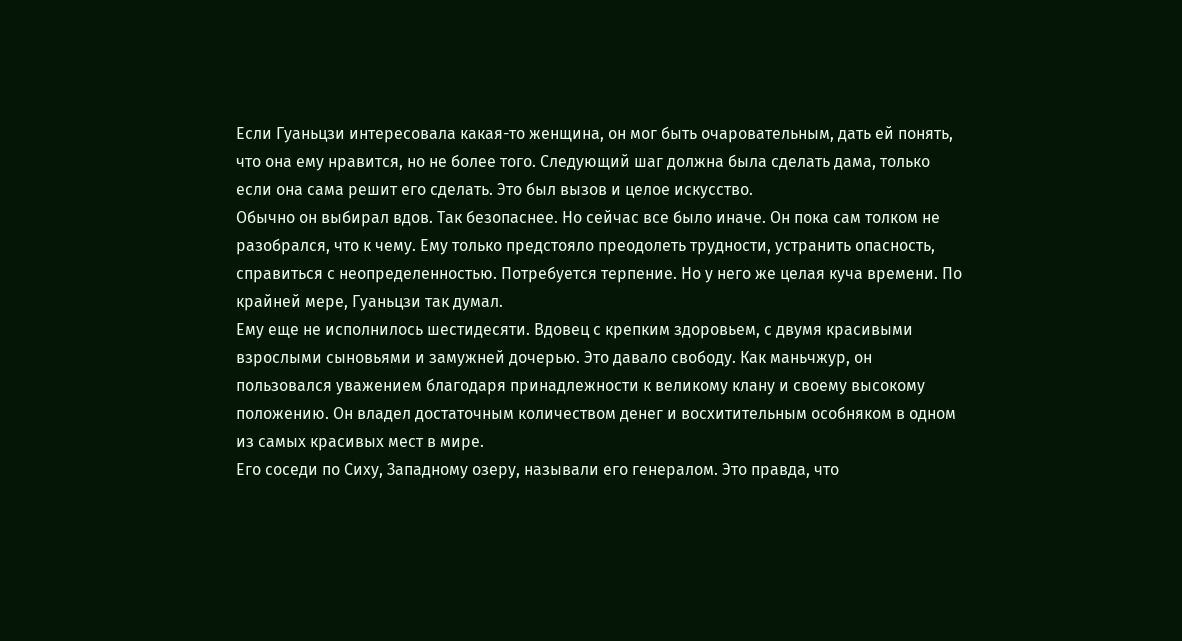Если Гуаньцзи интересовала какая-то женщина, он мог быть очаровательным, дать ей понять, что она ему нравится, но не более того. Следующий шаг должна была сделать дама, только если она сама решит его сделать. Это был вызов и целое искусство.
Обычно он выбирал вдов. Так безопаснее. Но сейчас все было иначе. Он пока сам толком не разобрался, что к чему. Ему только предстояло преодолеть трудности, устранить опасность, справиться с неопределенностью. Потребуется терпение. Но у него же целая куча времени. По крайней мере, Гуаньцзи так думал.
Ему еще не исполнилось шестидесяти. Вдовец с крепким здоровьем, с двумя красивыми взрослыми сыновьями и замужней дочерью. Это давало свободу. Как маньчжур, он пользовался уважением благодаря принадлежности к великому клану и своему высокому положению. Он владел достаточным количеством денег и восхитительным особняком в одном из самых красивых мест в мире.
Его соседи по Сиху, Западному озеру, называли его генералом. Это правда, что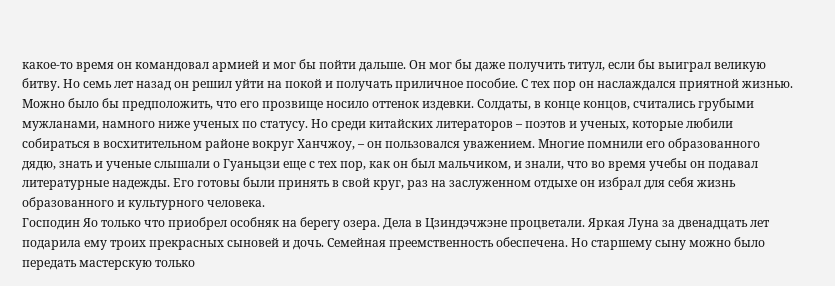какое-то время он командовал армией и мог бы пойти дальше. Он мог бы даже получить титул, если бы выиграл великую битву. Но семь лет назад он решил уйти на покой и получать приличное пособие. С тех пор он наслаждался приятной жизнью.
Можно было бы предположить, что его прозвище носило оттенок издевки. Солдаты, в конце концов, считались грубыми мужланами, намного ниже ученых по статусу. Но среди китайских литераторов – поэтов и ученых, которые любили собираться в восхитительном районе вокруг Ханчжоу, – он пользовался уважением. Многие помнили его образованного дядю, знать и ученые слышали о Гуаньцзи еще с тех пор, как он был мальчиком, и знали, что во время учебы он подавал литературные надежды. Его готовы были принять в свой круг, раз на заслуженном отдыхе он избрал для себя жизнь образованного и культурного человека.
Господин Яо только что приобрел особняк на берегу озера. Дела в Цзиндэчжэне процветали. Яркая Луна за двенадцать лет подарила ему троих прекрасных сыновей и дочь. Семейная преемственность обеспечена. Но старшему сыну можно было передать мастерскую только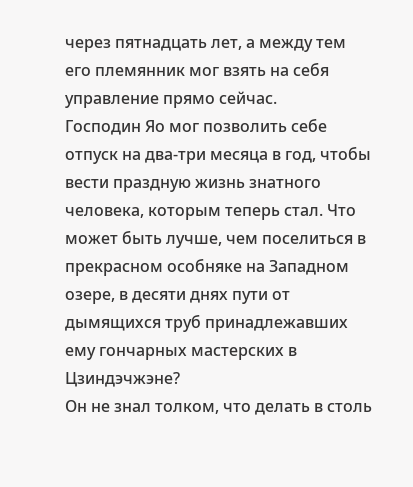через пятнадцать лет, а между тем его племянник мог взять на себя управление прямо сейчас.
Господин Яо мог позволить себе отпуск на два-три месяца в год, чтобы вести праздную жизнь знатного человека, которым теперь стал. Что может быть лучше, чем поселиться в прекрасном особняке на Западном озере, в десяти днях пути от дымящихся труб принадлежавших ему гончарных мастерских в Цзиндэчжэне?
Он не знал толком, что делать в столь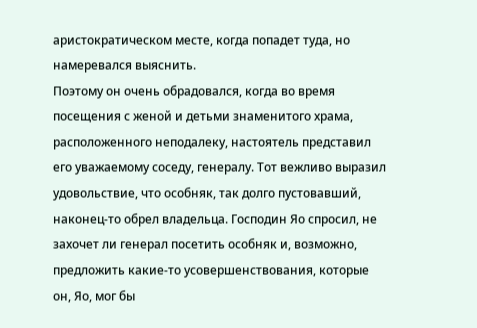аристократическом месте, когда попадет туда, но намеревался выяснить.
Поэтому он очень обрадовался, когда во время посещения с женой и детьми знаменитого храма, расположенного неподалеку, настоятель представил его уважаемому соседу, генералу. Тот вежливо выразил удовольствие, что особняк, так долго пустовавший, наконец-то обрел владельца. Господин Яо спросил, не захочет ли генерал посетить особняк и, возможно, предложить какие-то усовершенствования, которые он, Яо, мог бы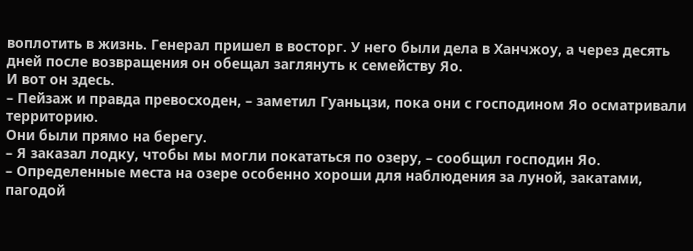воплотить в жизнь. Генерал пришел в восторг. У него были дела в Ханчжоу, а через десять дней после возвращения он обещал заглянуть к семейству Яо.
И вот он здесь.
– Пейзаж и правда превосходен, – заметил Гуаньцзи, пока они с господином Яо осматривали территорию.
Они были прямо на берегу.
– Я заказал лодку, чтобы мы могли покататься по озеру, – сообщил господин Яо.
– Определенные места на озере особенно хороши для наблюдения за луной, закатами, пагодой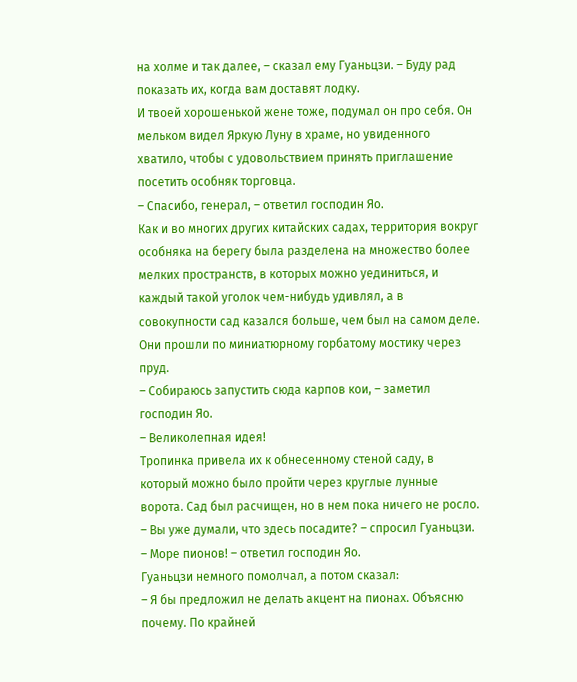на холме и так далее, – сказал ему Гуаньцзи. – Буду рад показать их, когда вам доставят лодку.
И твоей хорошенькой жене тоже, подумал он про себя. Он мельком видел Яркую Луну в храме, но увиденного хватило, чтобы с удовольствием принять приглашение посетить особняк торговца.
– Спасибо, генерал, – ответил господин Яо.
Как и во многих других китайских садах, территория вокруг особняка на берегу была разделена на множество более мелких пространств, в которых можно уединиться, и каждый такой уголок чем-нибудь удивлял, а в совокупности сад казался больше, чем был на самом деле.
Они прошли по миниатюрному горбатому мостику через пруд.
– Собираюсь запустить сюда карпов кои, – заметил господин Яо.
– Великолепная идея!
Тропинка привела их к обнесенному стеной саду, в который можно было пройти через круглые лунные ворота. Сад был расчищен, но в нем пока ничего не росло.
– Вы уже думали, что здесь посадите? – спросил Гуаньцзи.
– Море пионов! – ответил господин Яо.
Гуаньцзи немного помолчал, а потом сказал:
– Я бы предложил не делать акцент на пионах. Объясню почему. По крайней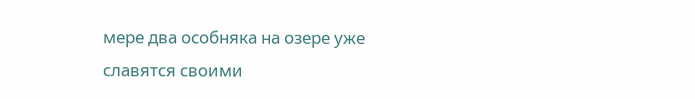мере два особняка на озере уже славятся своими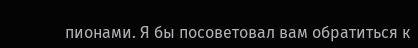пионами. Я бы посоветовал вам обратиться к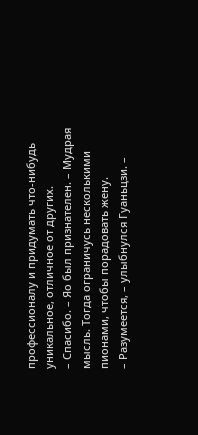профессионалу и придумать что-нибудь уникальное, отличное от других.
– Спасибо. – Яо был признателен. – Мудрая мысль. Тогда ограничусь несколькими пионами, чтобы порадовать жену.
– Разумеется, – улыбнулся Гуаньцзи. –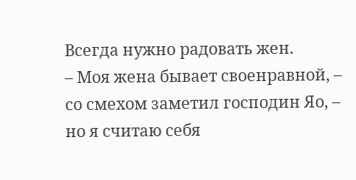Всегда нужно радовать жен.
– Моя жена бывает своенравной, – со смехом заметил господин Яо, – но я считаю себя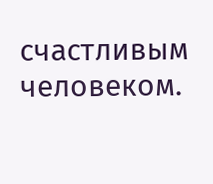счастливым человеком.